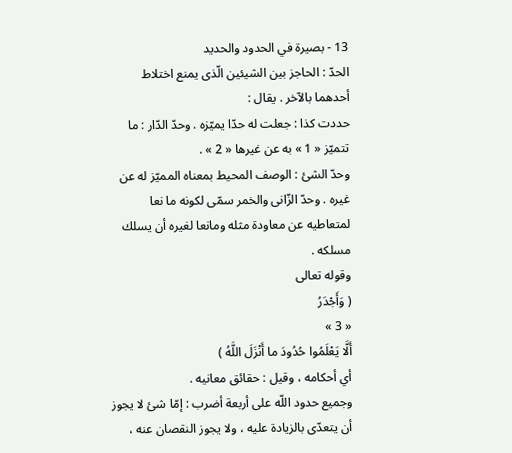13 - بصيرة في الحدود والحديد
الحدّ : الحاجز بين الشيئين الّذى يمنع اختلاط أحدهما بالآخر . يقال :
حددت كذا : جعلت له حدّا يميّزه . وحدّ الدّار : ما تتميّز « 1 » به عن غيرها « 2 » .
وحدّ الشئ : الوصف المحيط بمعناه المميّز له عن غيره . وحدّ الزّانى والخمر سمّى لكونه ما نعا لمتعاطيه عن معاودة مثله ومانعا لغيره أن يسلك مسلكه .
وقوله تعالى
( وَأَجْدَرُ
« 3 »
أَلَّا يَعْلَمُوا حُدُودَ ما أَنْزَلَ اللَّهُ )
أي أحكامه ، وقيل : حقائق معانيه .
وجميع حدود اللّه على أربعة أضرب : إمّا شئ لا يجوز أن يتعدّى بالزيادة عليه ، ولا يجوز النقصان عنه ،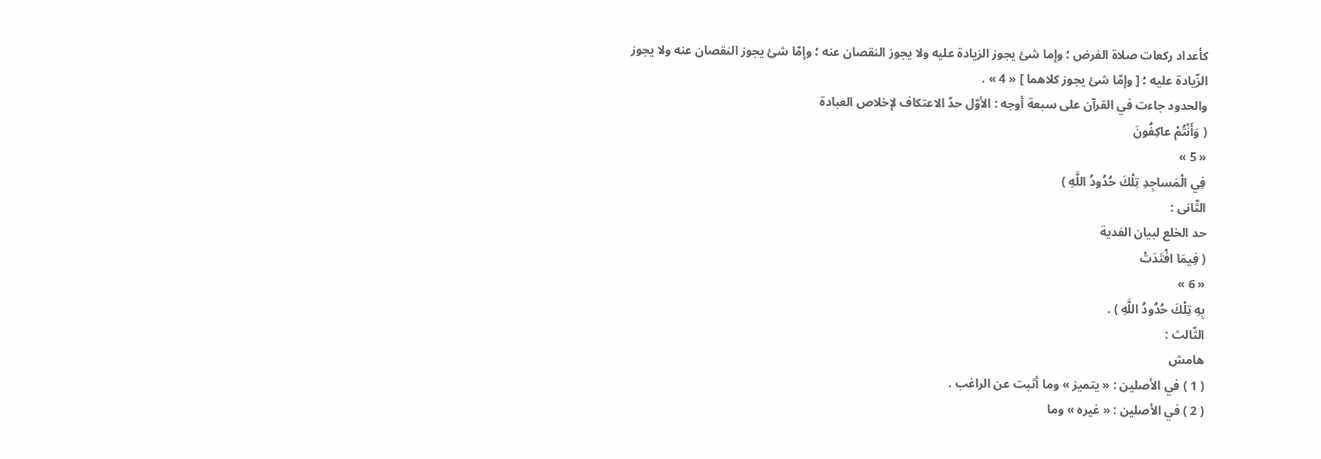كأعداد ركعات صلاة الفرض ؛ وإما شئ يجوز الزيادة عليه ولا يجوز النقصان عنه ؛ وإمّا شئ يجوز النقصان عنه ولا يجوز الزّيادة عليه ؛ [ وإمّا شئ يجوز كلاهما ] « 4 » .
والحدود جاءت في القرآن على سبعة أوجه : الأوّل حدّ الاعتكاف لإخلاص العبادة
( وَأَنْتُمْ عاكِفُونَ
« 5 »
فِي الْمَساجِدِ تِلْكَ حُدُودُ اللَّهِ )
الثّانى :
حد الخلع لبيان الفدية
( فِيمَا افْتَدَتْ
« 6 »
بِهِ تِلْكَ حُدُودُ اللَّهِ ) .
الثّالث :
هامش
( 1 ) في الأصلين : « يتميز » وما أثبت عن الراغب .
( 2 ) في الأصلين : « غيره » وما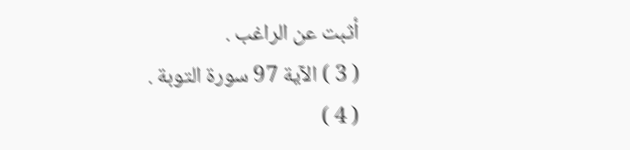أثبت عن الراغب .
( 3 ) الآية 97 سورة التوبة .
( 4 )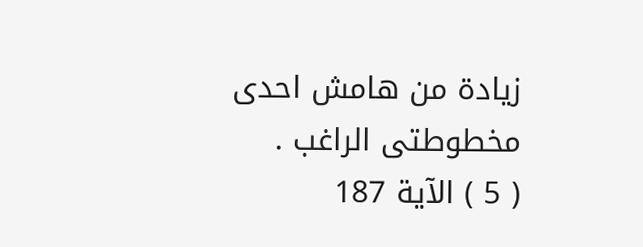زيادة من هامش احدى مخطوطتى الراغب .
( 5 ) الآية 187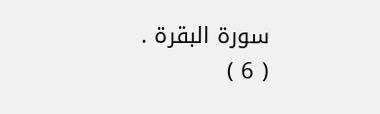سورة البقرة .
( 6 )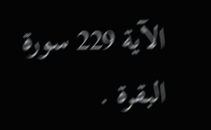الآية 229 سورة البقرة .